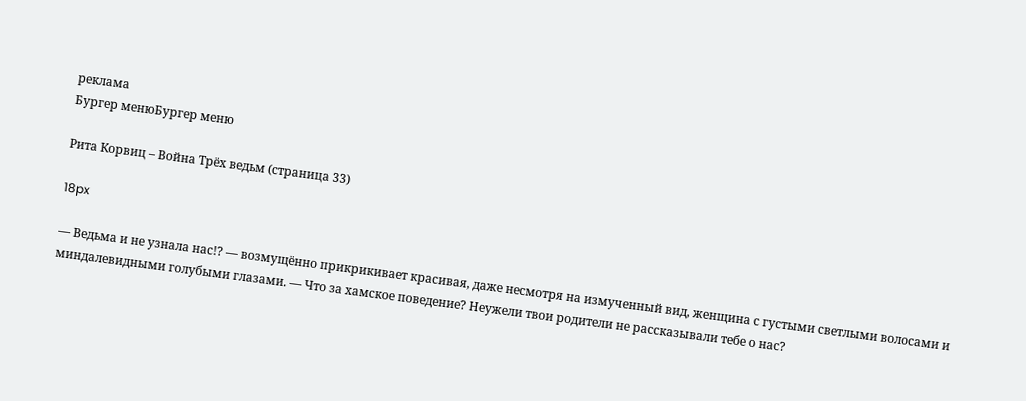реклама
Бургер менюБургер меню

Рита Корвиц – Война Трёх ведьм (страница 33)

18px

— Ведьма и не узнала нас!? — возмущённо прикрикивает красивая, даже несмотря на измученный вид, женщина с густыми светлыми волосами и миндалевидными голубыми глазами. — Что за хамское поведение? Неужели твои родители не рассказывали тебе о нас?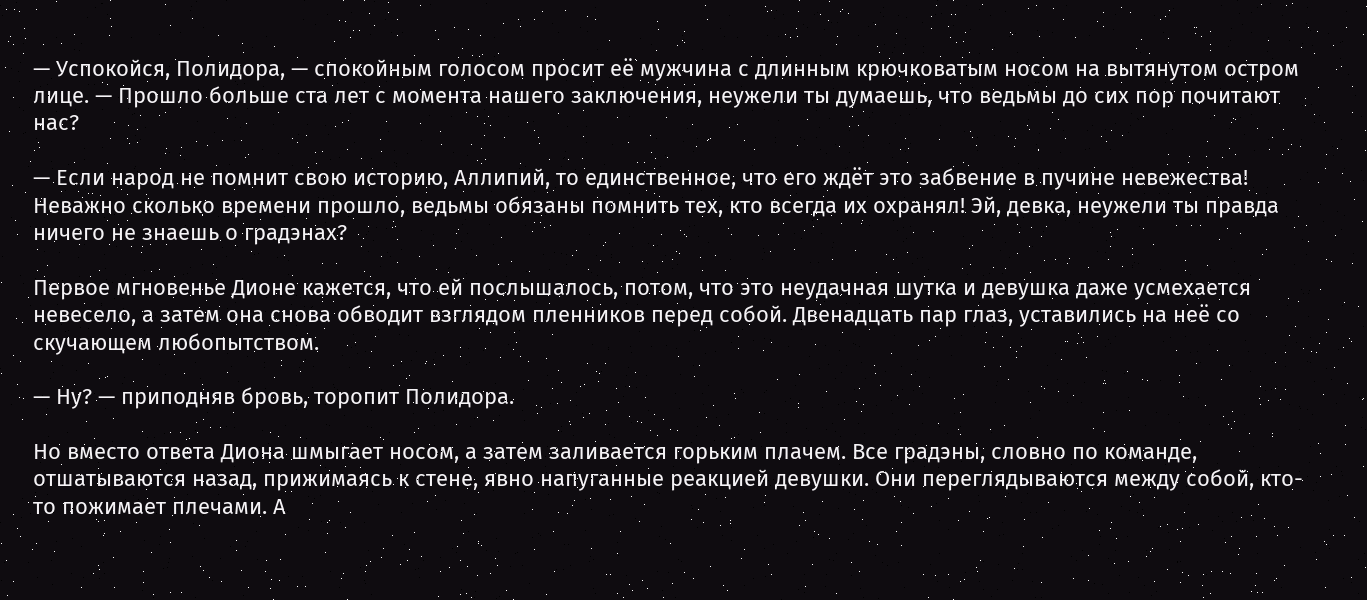— Успокойся, Полидора, — спокойным голосом просит её мужчина с длинным крючковатым носом на вытянутом остром лице. — Прошло больше ста лет с момента нашего заключения, неужели ты думаешь, что ведьмы до сих пор почитают нас?

— Если народ не помнит свою историю, Аллипий, то единственное, что его ждёт это забвение в пучине невежества! Неважно сколько времени прошло, ведьмы обязаны помнить тех, кто всегда их охранял! Эй, девка, неужели ты правда ничего не знаешь о градэнах?

Первое мгновенье Дионе кажется, что ей послышалось, потом, что это неудачная шутка и девушка даже усмехается невесело, а затем она снова обводит взглядом пленников перед собой. Двенадцать пар глаз, уставились на неё со скучающем любопытством.

— Ну? — приподняв бровь, торопит Полидора.

Но вместо ответа Диона шмыгает носом, а затем заливается горьким плачем. Все градэны, словно по команде, отшатываются назад, прижимаясь к стене, явно напуганные реакцией девушки. Они переглядываются между собой, кто-то пожимает плечами. А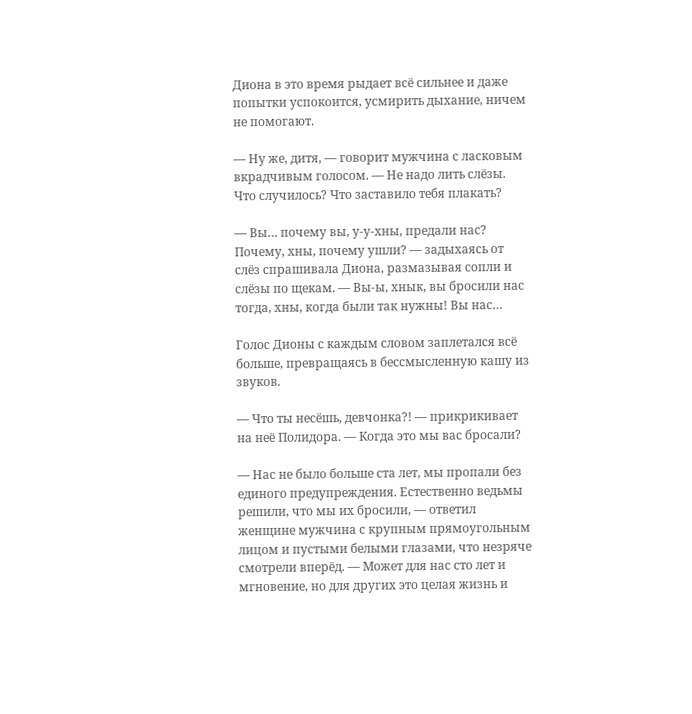Диона в это время рыдает всё сильнее и даже попытки успокоится, усмирить дыхание, ничем не помогают.

— Ну же, дитя, — говорит мужчина с ласковым вкрадчивым голосом. — Не надо лить слёзы. Что случилось? Что заставило тебя плакать?

— Вы… почему вы, у-у-хны, предали нас? Почему, хны, почему ушли? — задыхаясь от слёз спрашивала Диона, размазывая сопли и слёзы по щекам. — Вы-ы, хнык, вы бросили нас тогда, хны, когда были так нужны! Вы нас…

Голос Дионы с каждым словом заплетался всё больше, превращаясь в бессмысленную кашу из звуков.

— Что ты несёшь, девчонка?! — прикрикивает на неё Полидора. — Когда это мы вас бросали?

— Нас не было больше ста лет, мы пропали без единого предупреждения. Естественно ведьмы решили, что мы их бросили, — ответил женщине мужчина с крупным прямоугольным лицом и пустыми белыми глазами, что незряче смотрели вперёд. — Может для нас сто лет и мгновение, но для других это целая жизнь и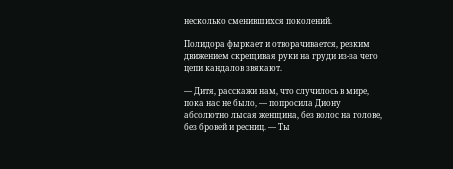несколько сменившихся поколений.

Полидора фыркает и отворачивается, резким движением скрещивая руки на груди из-за чего цепи кандалов звякают.

— Дитя, расскажи нам, что случилось в мире, пока нас не было, — попросила Диону абсолютно лысая женщина, без волос на голове, без бровей и ресниц. — Ты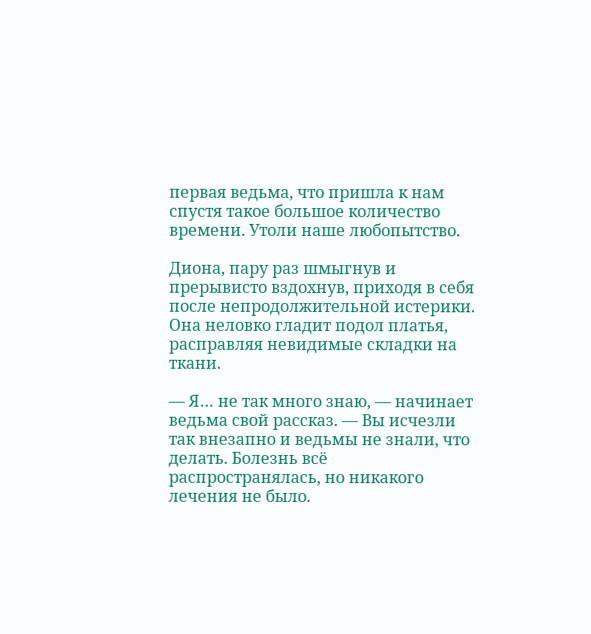первая ведьма, что пришла к нам спустя такое большое количество времени. Утоли наше любопытство.

Диона, пару раз шмыгнув и прерывисто вздохнув, приходя в себя после непродолжительной истерики. Она неловко гладит подол платья, расправляя невидимые складки на ткани.

— Я… не так много знаю, — начинает ведьма свой рассказ. — Вы исчезли так внезапно и ведьмы не знали, что делать. Болезнь всё распространялась, но никакого лечения не было.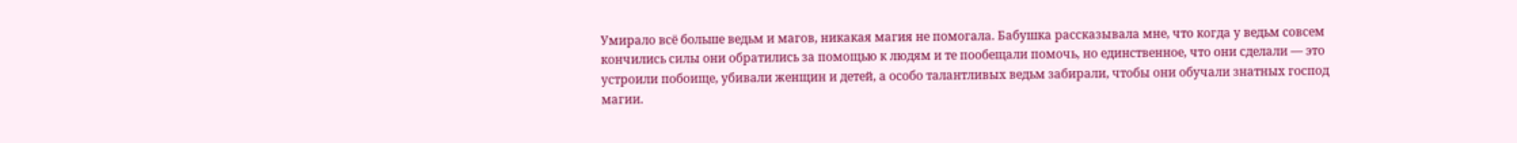Умирало всё больше ведьм и магов, никакая магия не помогала. Бабушка рассказывала мне, что когда у ведьм совсем кончились силы они обратились за помощью к людям и те пообещали помочь, но единственное, что они сделали — это устроили побоище, убивали женщин и детей, а особо талантливых ведьм забирали, чтобы они обучали знатных господ магии.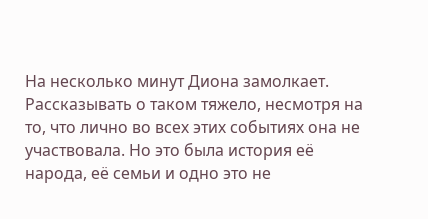На несколько минут Диона замолкает. Рассказывать о таком тяжело, несмотря на то, что лично во всех этих событиях она не участвовала. Но это была история её народа, её семьи и одно это не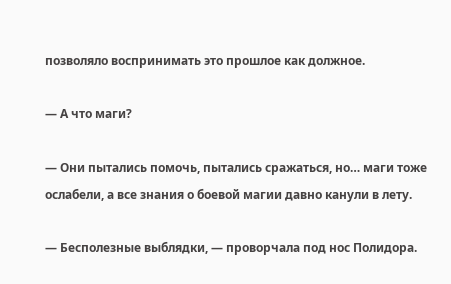позволяло воспринимать это прошлое как должное.

— А что маги?

— Они пытались помочь, пытались сражаться, но… маги тоже ослабели, а все знания о боевой магии давно канули в лету.

— Бесполезные выблядки, — проворчала под нос Полидора.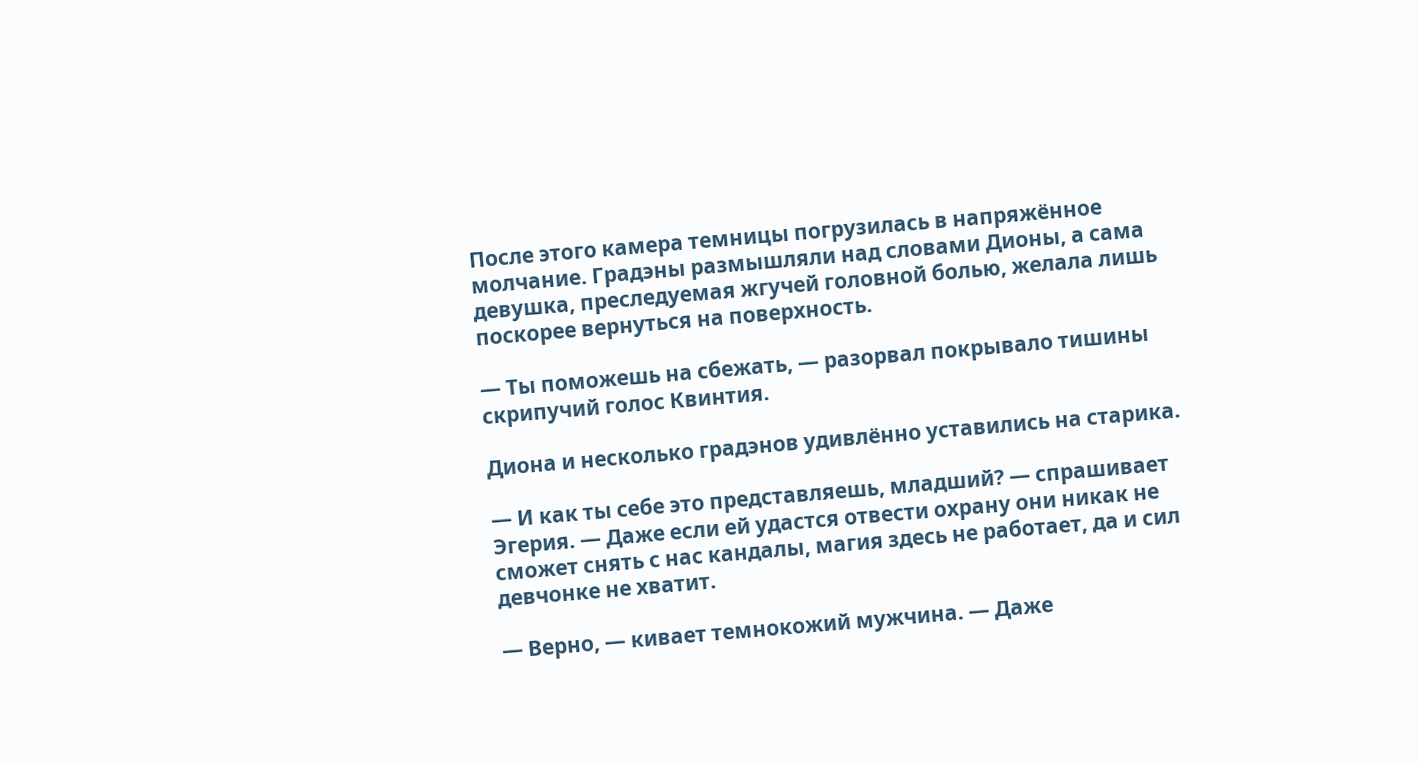После этого камера темницы погрузилась в напряжённое молчание. Градэны размышляли над словами Дионы, а сама девушка, преследуемая жгучей головной болью, желала лишь поскорее вернуться на поверхность.

— Ты поможешь на сбежать, — разорвал покрывало тишины скрипучий голос Квинтия.

Диона и несколько градэнов удивлённо уставились на старика.

— И как ты себе это представляешь, младший? — спрашивает Эгерия. — Даже если ей удастся отвести охрану они никак не сможет снять с нас кандалы, магия здесь не работает, да и сил девчонке не хватит.

— Верно, — кивает темнокожий мужчина. — Даже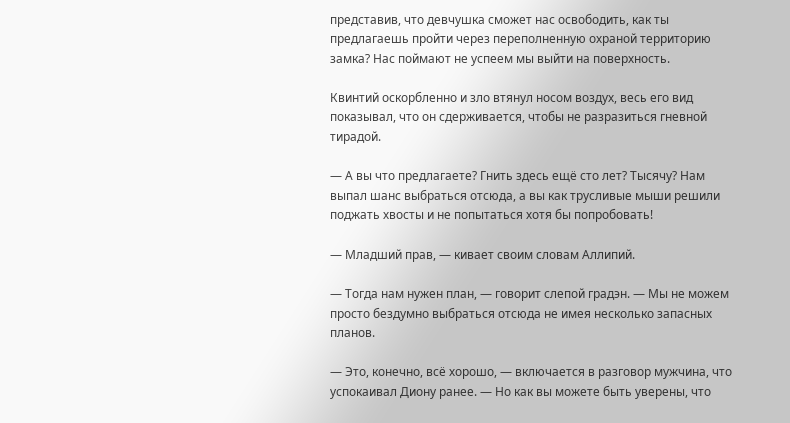представив, что девчушка сможет нас освободить, как ты предлагаешь пройти через переполненную охраной территорию замка? Нас поймают не успеем мы выйти на поверхность.

Квинтий оскорбленно и зло втянул носом воздух, весь его вид показывал, что он сдерживается, чтобы не разразиться гневной тирадой.

— А вы что предлагаете? Гнить здесь ещё сто лет? Тысячу? Нам выпал шанс выбраться отсюда, а вы как трусливые мыши решили поджать хвосты и не попытаться хотя бы попробовать!

— Младший прав, — кивает своим словам Аллипий.

— Тогда нам нужен план, — говорит слепой градэн. — Мы не можем просто бездумно выбраться отсюда не имея несколько запасных планов.

— Это, конечно, всё хорошо, — включается в разговор мужчина, что успокаивал Диону ранее. — Но как вы можете быть уверены, что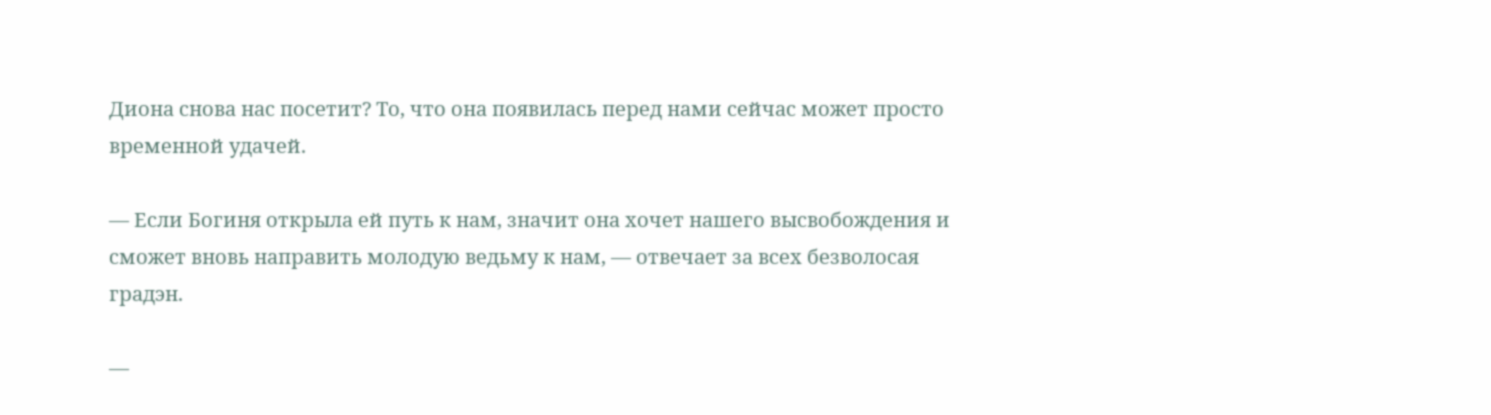Диона снова нас посетит? То, что она появилась перед нами сейчас может просто временной удачей.

— Если Богиня открыла ей путь к нам, значит она хочет нашего высвобождения и сможет вновь направить молодую ведьму к нам, — отвечает за всех безволосая градэн.

—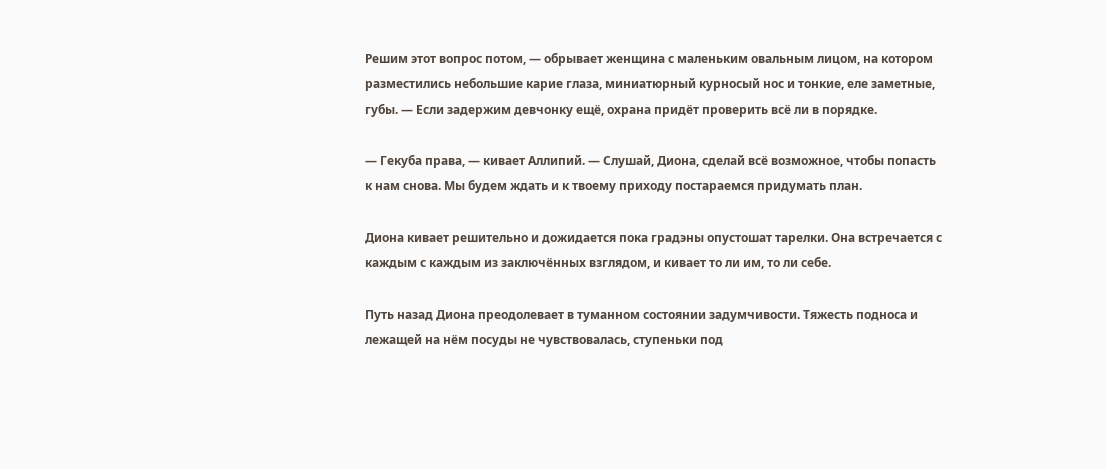Решим этот вопрос потом, — обрывает женщина с маленьким овальным лицом, на котором разместились небольшие карие глаза, миниатюрный курносый нос и тонкие, еле заметные, губы. — Если задержим девчонку ещё, охрана придёт проверить всё ли в порядке.

— Гекуба права, — кивает Аллипий. — Слушай, Диона, сделай всё возможное, чтобы попасть к нам снова. Мы будем ждать и к твоему приходу постараемся придумать план.

Диона кивает решительно и дожидается пока градэны опустошат тарелки. Она встречается с каждым с каждым из заключённых взглядом, и кивает то ли им, то ли себе.

Путь назад Диона преодолевает в туманном состоянии задумчивости. Тяжесть подноса и лежащей на нём посуды не чувствовалась, ступеньки под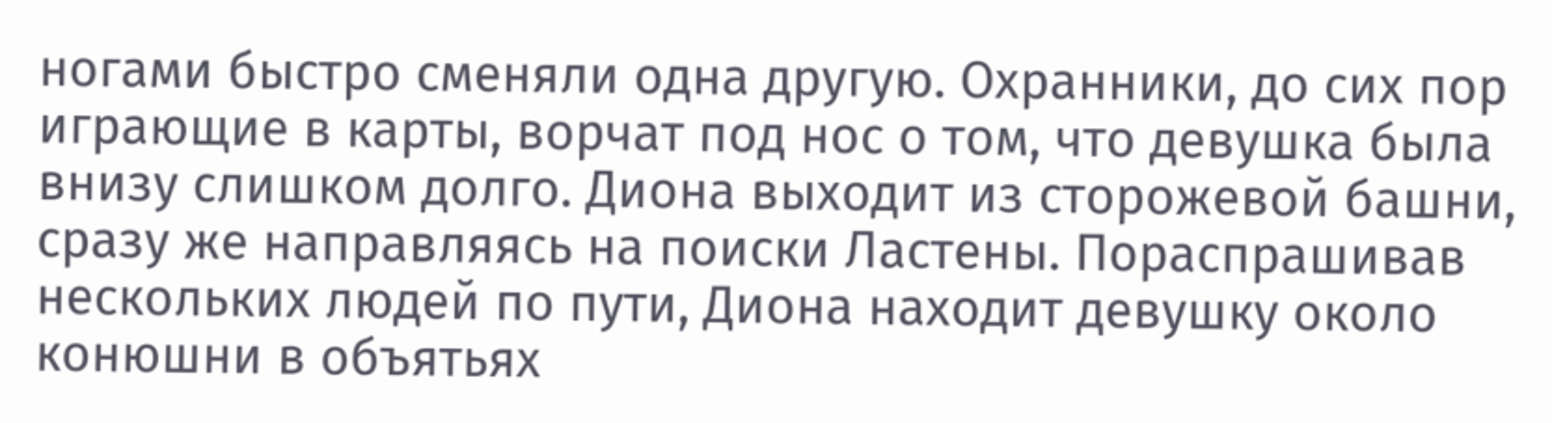ногами быстро сменяли одна другую. Охранники, до сих пор играющие в карты, ворчат под нос о том, что девушка была внизу слишком долго. Диона выходит из сторожевой башни, сразу же направляясь на поиски Ластены. Пораспрашивав нескольких людей по пути, Диона находит девушку около конюшни в объятьях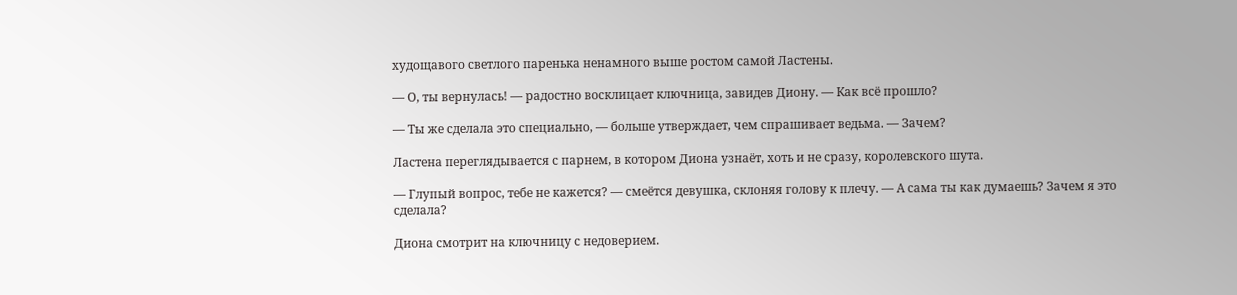худощавого светлого паренька ненамного выше ростом самой Ластены.

— О, ты вернулась! — радостно восклицает ключница, завидев Диону. — Как всё прошло?

— Ты же сделала это специально, — больше утверждает, чем спрашивает ведьма. — Зачем?

Ластена переглядывается с парнем, в котором Диона узнаёт, хоть и не сразу, королевского шута.

— Глупый вопрос, тебе не кажется? — смеётся девушка, склоняя голову к плечу. — А сама ты как думаешь? Зачем я это сделала?

Диона смотрит на ключницу с недоверием.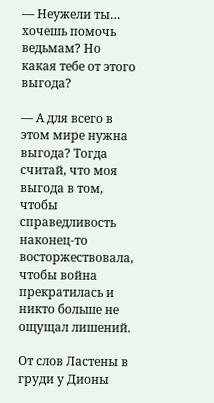— Неужели ты… хочешь помочь ведьмам? Но какая тебе от этого выгода?

— А для всего в этом мире нужна выгода? Тогда считай, что моя выгода в том, чтобы справедливость наконец-то восторжествовала, чтобы война прекратилась и никто больше не ощущал лишений.

От слов Ластены в груди у Дионы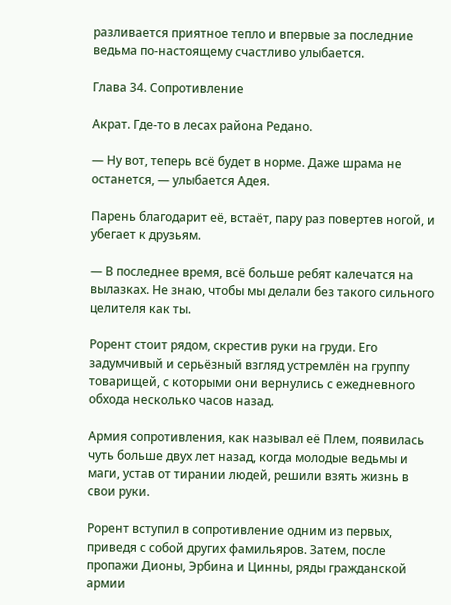разливается приятное тепло и впервые за последние ведьма по-настоящему счастливо улыбается.

Глава 34. Сопротивление

Акрат. Где-то в лесах района Редано.

— Ну вот, теперь всё будет в норме. Даже шрама не останется, — улыбается Адея.

Парень благодарит её, встаёт, пару раз повертев ногой, и убегает к друзьям.

— В последнее время, всё больше ребят калечатся на вылазках. Не знаю, чтобы мы делали без такого сильного целителя как ты.

Рорент стоит рядом, скрестив руки на груди. Его задумчивый и серьёзный взгляд устремлён на группу товарищей, с которыми они вернулись с ежедневного обхода несколько часов назад.

Армия сопротивления, как называл её Плем, появилась чуть больше двух лет назад, когда молодые ведьмы и маги, устав от тирании людей, решили взять жизнь в свои руки.

Рорент вступил в сопротивление одним из первых, приведя с собой других фамильяров. Затем, после пропажи Дионы, Эрбина и Цинны, ряды гражданской армии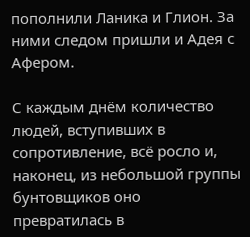пополнили Ланика и Глион. За ними следом пришли и Адея с Афером.

С каждым днём количество людей, вступивших в сопротивление, всё росло и, наконец, из небольшой группы бунтовщиков оно превратилась в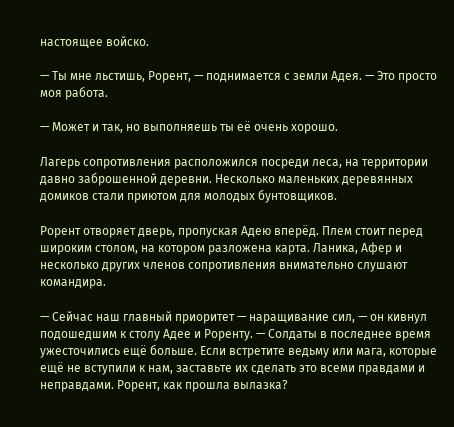настоящее войско.

— Ты мне льстишь, Рорент, — поднимается с земли Адея. — Это просто моя работа.

— Может и так, но выполняешь ты её очень хорошо.

Лагерь сопротивления расположился посреди леса, на территории давно заброшенной деревни. Несколько маленьких деревянных домиков стали приютом для молодых бунтовщиков.

Рорент отворяет дверь, пропуская Адею вперёд. Плем стоит перед широким столом, на котором разложена карта. Ланика, Афер и несколько других членов сопротивления внимательно слушают командира.

— Сейчас наш главный приоритет — наращивание сил, — он кивнул подошедшим к столу Адее и Роренту. — Солдаты в последнее время ужесточились ещё больше. Если встретите ведьму или мага, которые ещё не вступили к нам, заставьте их сделать это всеми правдами и неправдами. Рорент, как прошла вылазка?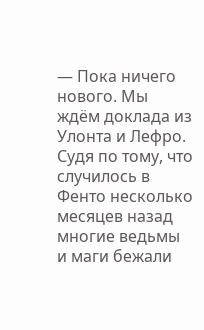— Пока ничего нового. Мы ждём доклада из Улонта и Лефро. Судя по тому, что случилось в Фенто несколько месяцев назад многие ведьмы и маги бежали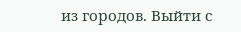из городов. Выйти с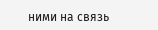ними на связь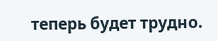теперь будет трудно.